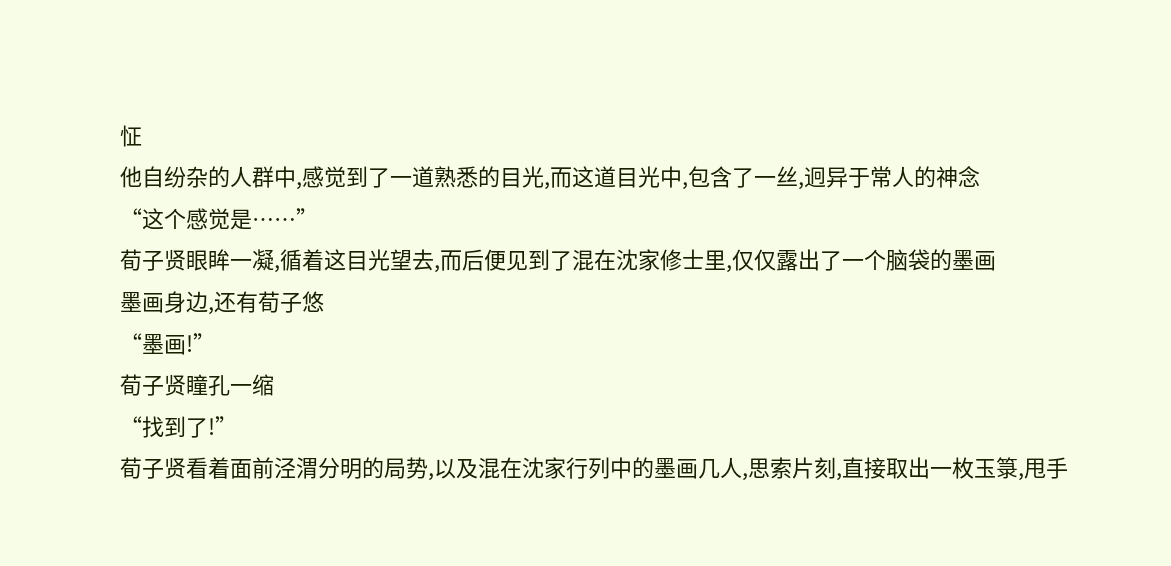怔
他自纷杂的人群中,感觉到了一道熟悉的目光,而这道目光中,包含了一丝,迥异于常人的神念
“这个感觉是……”
荀子贤眼眸一凝,循着这目光望去,而后便见到了混在沈家修士里,仅仅露出了一个脑袋的墨画
墨画身边,还有荀子悠
“墨画!”
荀子贤瞳孔一缩
“找到了!”
荀子贤看着面前泾渭分明的局势,以及混在沈家行列中的墨画几人,思索片刻,直接取出一枚玉箓,甩手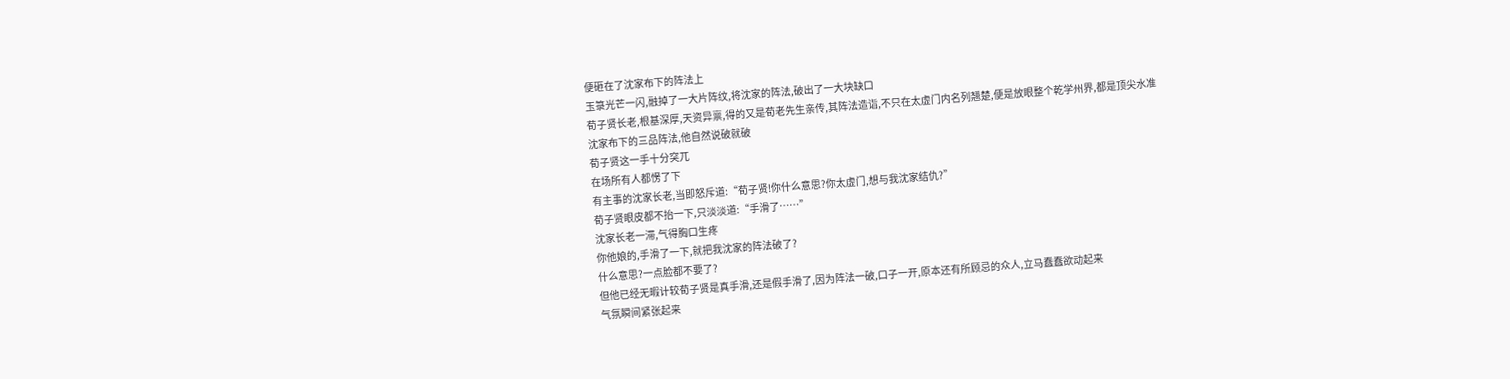便砸在了沈家布下的阵法上
玉箓光芒一闪,融掉了一大片阵纹,将沈家的阵法,破出了一大块缺口
荀子贤长老,根基深厚,天资异禀,得的又是荀老先生亲传,其阵法造诣,不只在太虚门内名列翘楚,便是放眼整个乾学州界,都是顶尖水准
沈家布下的三品阵法,他自然说破就破
荀子贤这一手十分突兀
在场所有人都愣了下
有主事的沈家长老,当即怒斥道:“荀子贤!你什么意思?你太虚门,想与我沈家结仇?”
荀子贤眼皮都不抬一下,只淡淡道:“手滑了……”
沈家长老一滞,气得胸口生疼
你他娘的,手滑了一下,就把我沈家的阵法破了?
什么意思?一点脸都不要了?
但他已经无暇计较荀子贤是真手滑,还是假手滑了,因为阵法一破,口子一开,原本还有所顾忌的众人,立马蠢蠢欲动起来
气氛瞬间紧张起来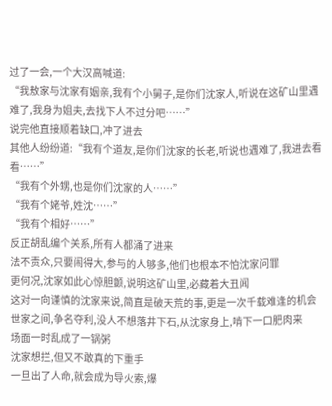过了一会,一个大汉高喊道:
“我敖家与沈家有姻亲,我有个小舅子,是你们沈家人,听说在这矿山里遇难了,我身为姐夫,去找下人不过分吧……”
说完他直接顺着缺口,冲了进去
其他人纷纷道:“我有个道友,是你们沈家的长老,听说也遇难了,我进去看看……”
“我有个外甥,也是你们沈家的人……”
“我有个姥爷,姓沈……”
“我有个相好……”
反正胡乱编个关系,所有人都涌了进来
法不责众,只要闹得大,参与的人够多,他们也根本不怕沈家问罪
更何况,沈家如此心惊胆颤,说明这矿山里,必藏着大丑闻
这对一向谨慎的沈家来说,简直是破天荒的事,更是一次千载难逢的机会
世家之间,争名夺利,没人不想落井下石,从沈家身上,啃下一口肥肉来
场面一时乱成了一锅粥
沈家想拦,但又不敢真的下重手
一旦出了人命,就会成为导火索,爆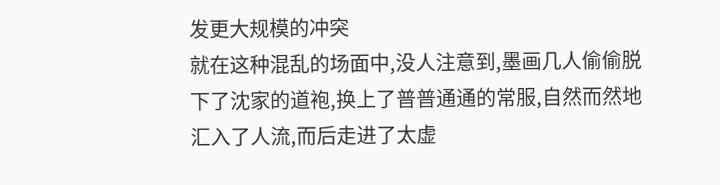发更大规模的冲突
就在这种混乱的场面中,没人注意到,墨画几人偷偷脱下了沈家的道袍,换上了普普通通的常服,自然而然地汇入了人流,而后走进了太虚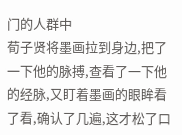门的人群中
荀子贤将墨画拉到身边,把了一下他的脉搏,查看了一下他的经脉,又盯着墨画的眼眸看了看,确认了几遍,这才松了口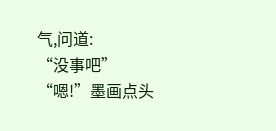气,问道:
“没事吧”
“嗯!”墨画点头